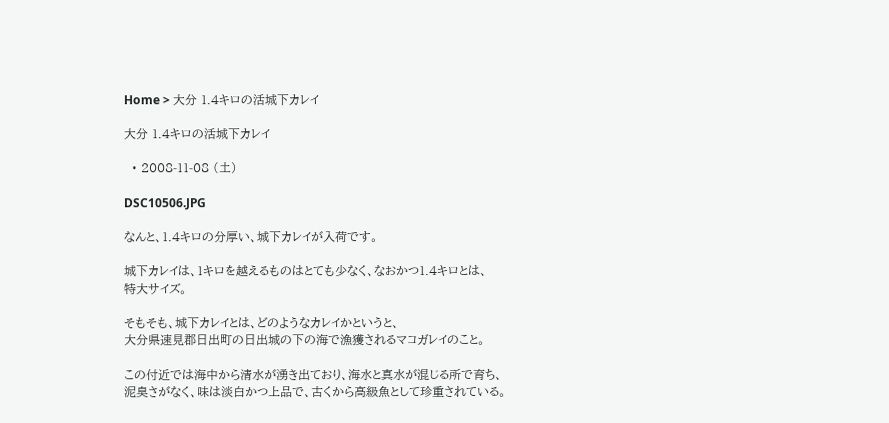Home > 大分 1.4キロの活城下カレイ

大分 1.4キロの活城下カレイ

  • 2008-11-08 (土)

DSC10506.JPG

なんと、1.4キロの分厚い、城下カレイが入荷です。

城下カレイは、1キロを越えるものはとても少なく、なおかつ1.4キロとは、
特大サイズ。

そもそも、城下カレイとは、どのようなカレイかというと、
大分県速見郡日出町の日出城の下の海で漁獲されるマコガレイのこと。

この付近では海中から清水が湧き出ており、海水と真水が混じる所で育ち、
泥臭さがなく、味は淡白かつ上品で、古くから高級魚として珍重されている。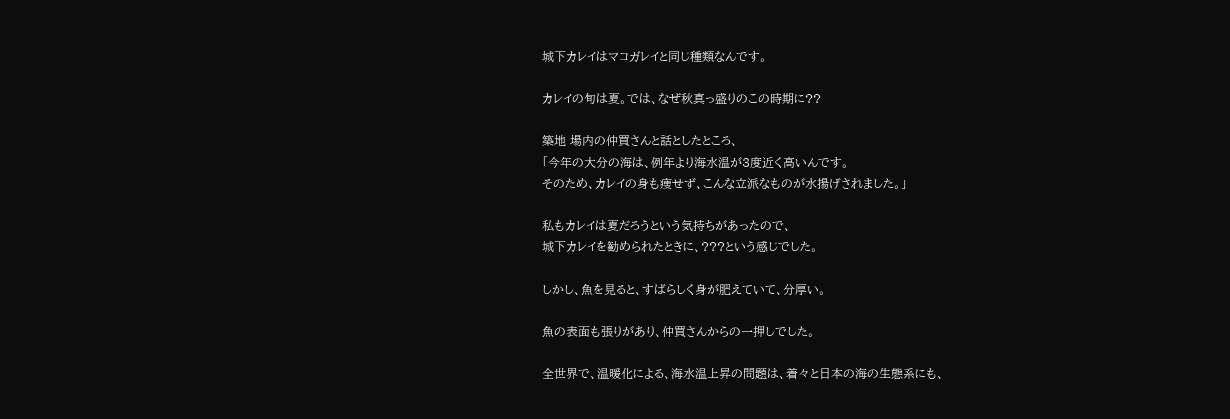城下カレイはマコガレイと同じ種類なんです。

カレイの旬は夏。では、なぜ秋真っ盛りのこの時期に??

築地 場内の仲買さんと話としたところ、
「今年の大分の海は、例年より海水温が3度近く高いんです。
そのため、カレイの身も痩せず、こんな立派なものが水揚げされました。」

私もカレイは夏だろうという気持ちがあったので、
城下カレイを勧められたときに、???という感じでした。

しかし、魚を見ると、すばらしく身が肥えていて、分厚い。

魚の表面も張りがあり、仲買さんからの一押しでした。

全世界で、温暖化による、海水温上昇の問題は、着々と日本の海の生態系にも、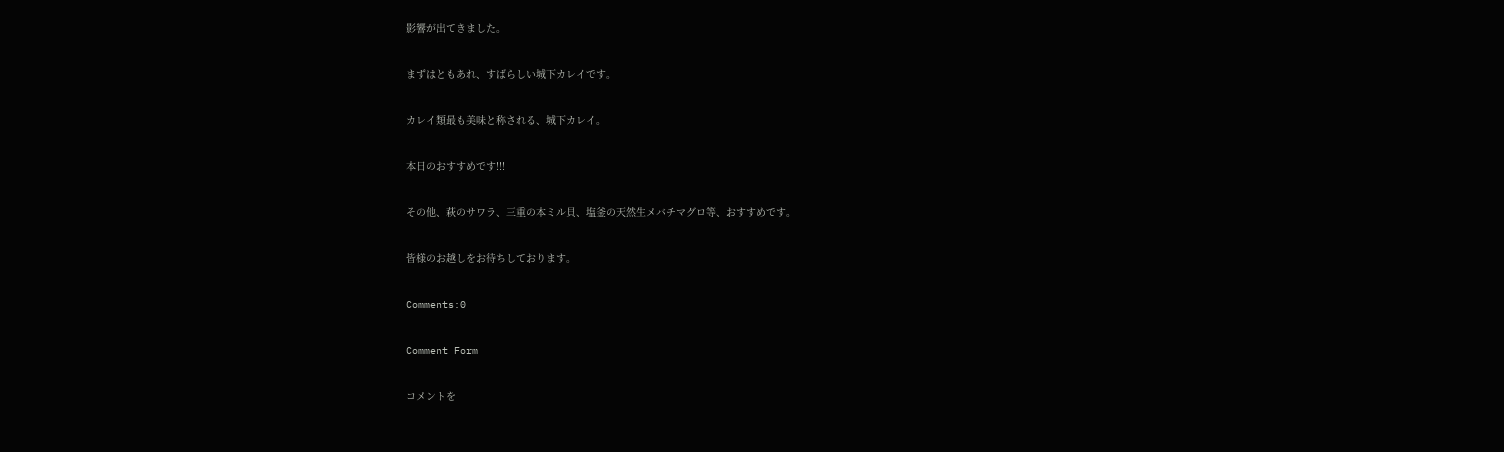影響が出てきました。

まずはともあれ、すばらしい城下カレイです。

カレイ類最も美味と称される、城下カレイ。

本日のおすすめです!!!

その他、萩のサワラ、三重の本ミル貝、塩釜の天然生メバチマグロ等、おすすめです。

皆様のお越しをお待ちしております。

Comments:0

Comment Form

コメントを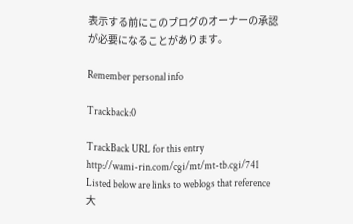表示する前にこのブログのオーナーの承認が必要になることがあります。

Remember personal info

Trackback:0

TrackBack URL for this entry
http://wami-rin.com/cgi/mt/mt-tb.cgi/741
Listed below are links to weblogs that reference
大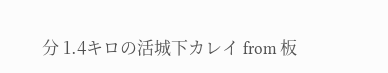分 1.4キロの活城下カレイ from 板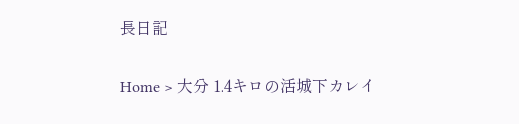長日記

Home > 大分 1.4キロの活城下カレイ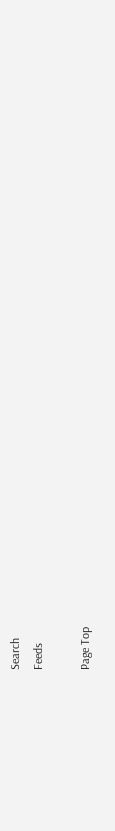Search
Feeds

Page Top